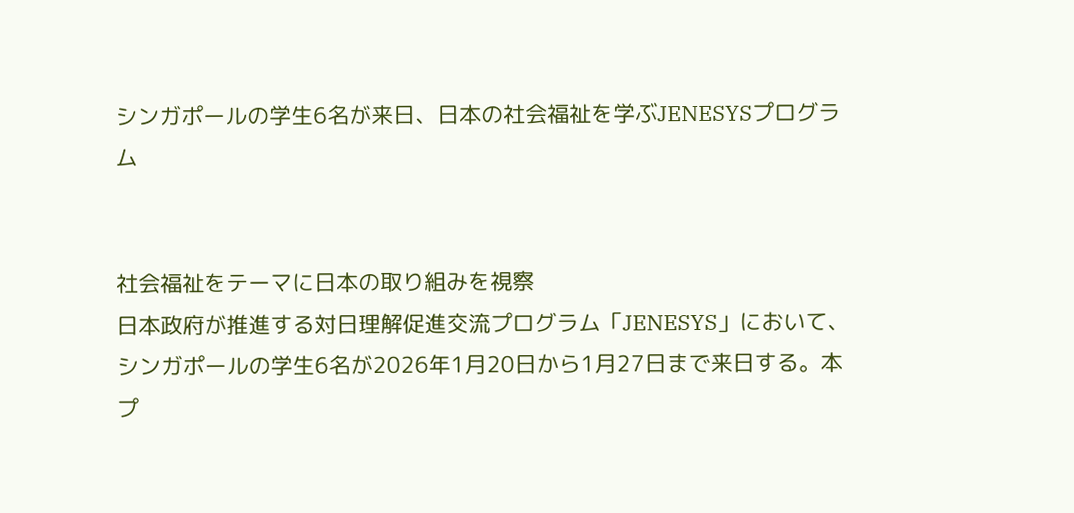シンガポールの学生6名が来日、日本の社会福祉を学ぶJENESYSプログラム


社会福祉をテーマに日本の取り組みを視察
日本政府が推進する対日理解促進交流プログラム「JENESYS」において、シンガポールの学生6名が2026年1月20日から1月27日まで来日する。本プ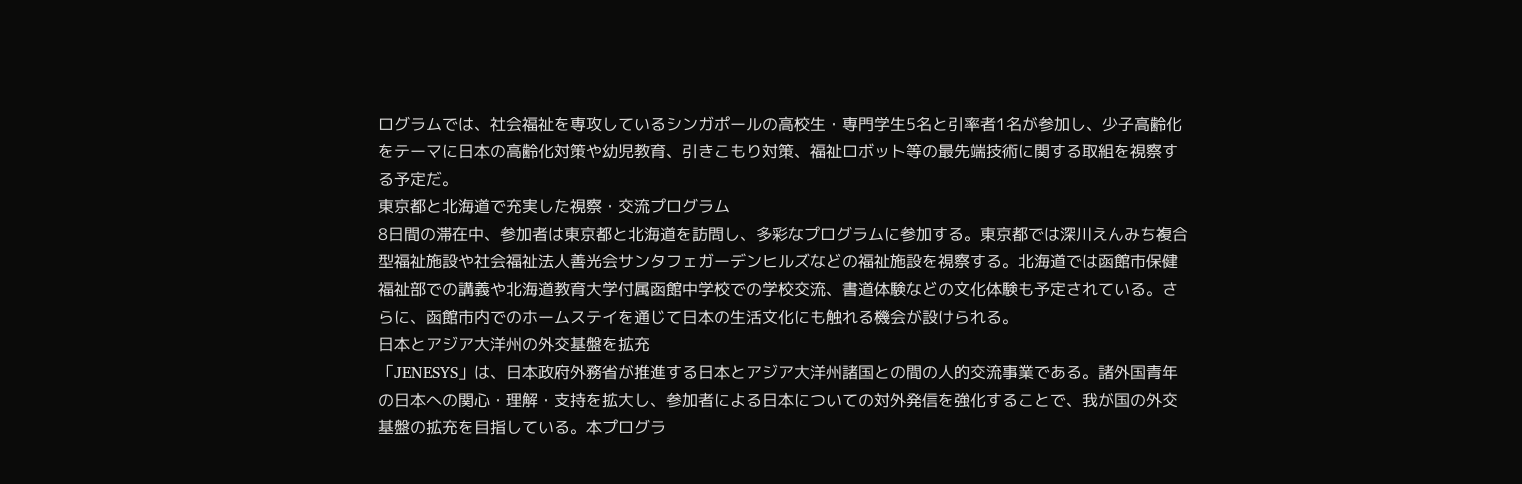ログラムでは、社会福祉を専攻しているシンガポールの高校生・専門学生5名と引率者1名が参加し、少子高齢化をテーマに日本の高齢化対策や幼児教育、引きこもり対策、福祉ロボット等の最先端技術に関する取組を視察する予定だ。
東京都と北海道で充実した視察・交流プログラム
8日間の滞在中、参加者は東京都と北海道を訪問し、多彩なプログラムに参加する。東京都では深川えんみち複合型福祉施設や社会福祉法人善光会サンタフェガーデンヒルズなどの福祉施設を視察する。北海道では函館市保健福祉部での講義や北海道教育大学付属函館中学校での学校交流、書道体験などの文化体験も予定されている。さらに、函館市内でのホームステイを通じて日本の生活文化にも触れる機会が設けられる。
日本とアジア大洋州の外交基盤を拡充
「JENESYS」は、日本政府外務省が推進する日本とアジア大洋州諸国との間の人的交流事業である。諸外国青年の日本への関心・理解・支持を拡大し、参加者による日本についての対外発信を強化することで、我が国の外交基盤の拡充を目指している。本プログラ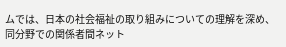ムでは、日本の社会福祉の取り組みについての理解を深め、同分野での関係者間ネット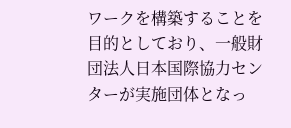ワークを構築することを目的としており、一般財団法人日本国際協力センターが実施団体となっ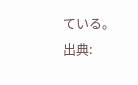ている。
出典: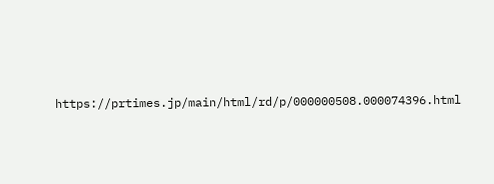https://prtimes.jp/main/html/rd/p/000000508.000074396.html